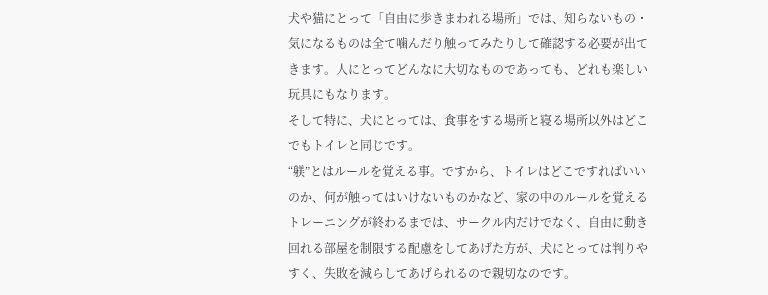犬や猫にとって「自由に歩きまわれる場所」では、知らないもの・気になるものは全て噛んだり触ってみたりして確認する必要が出てきます。人にとってどんなに大切なものであっても、どれも楽しい玩具にもなります。
そして特に、犬にとっては、食事をする場所と寝る場所以外はどこでもトイレと同じです。
“躾”とはルールを覚える事。ですから、トイレはどこですればいいのか、何が触ってはいけないものかなど、家の中のルールを覚えるトレーニングが終わるまでは、サークル内だけでなく、自由に動き回れる部屋を制限する配慮をしてあげた方が、犬にとっては判りやすく、失敗を減らしてあげられるので親切なのです。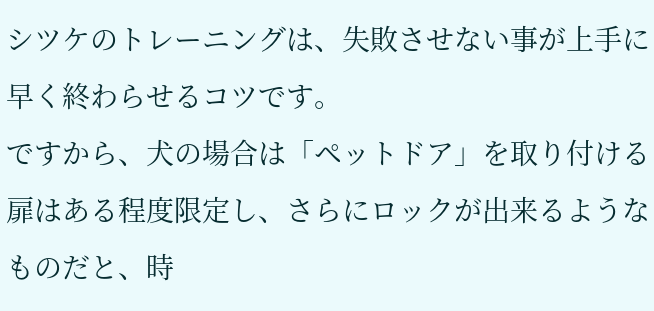シツケのトレーニングは、失敗させない事が上手に早く終わらせるコツです。
ですから、犬の場合は「ペットドア」を取り付ける扉はある程度限定し、さらにロックが出来るようなものだと、時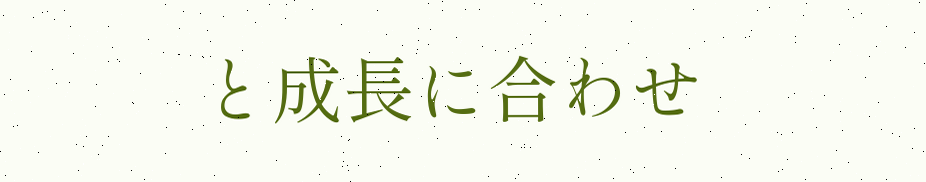と成長に合わせ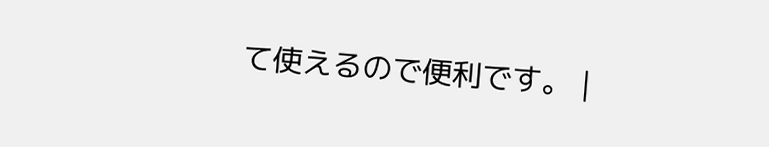て使えるので便利です。 |